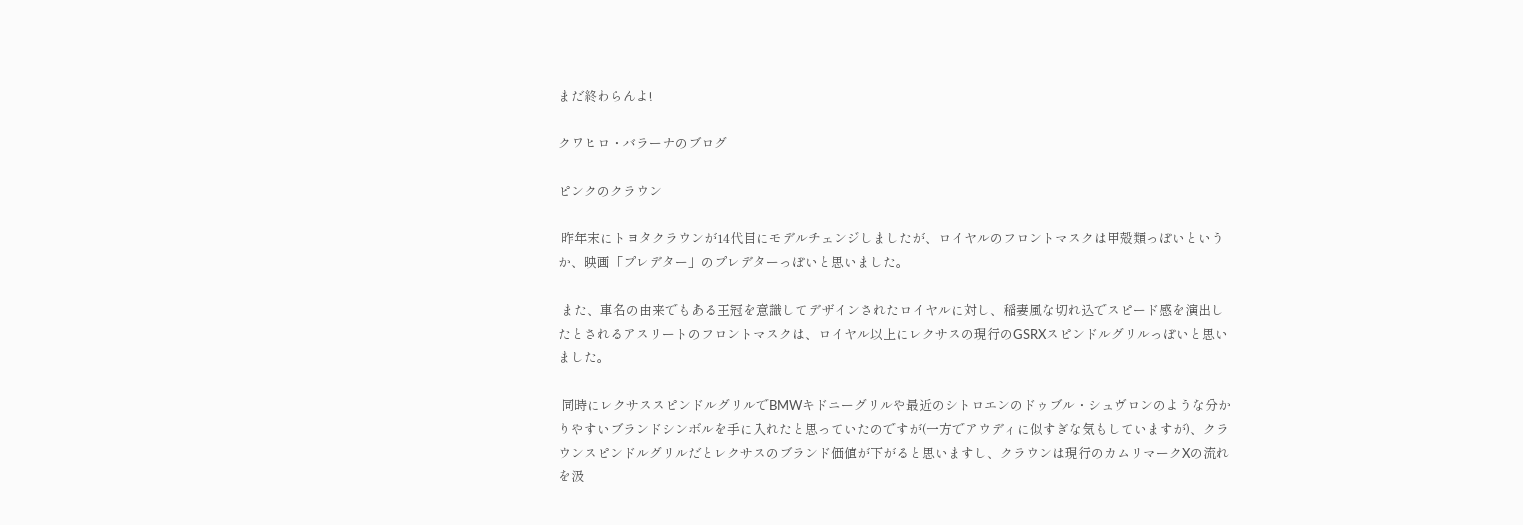まだ終わらんよ!

クワヒロ・バラーナのブログ

ピンクのクラウン

 昨年末にトヨタクラウンが14代目にモデルチェンジしましたが、ロイヤルのフロントマスクは甲殻類っぽいというか、映画「プレデター」のプレデターっぽいと思いました。

 また、車名の由来でもある王冠を意識してデザインされたロイヤルに対し、稲妻風な切れ込でスピード感を演出したとされるアスリートのフロントマスクは、ロイヤル以上にレクサスの現行のGSRXスピンドルグリルっぽいと思いました。

 同時にレクサススピンドルグリルでBMWキドニーグリルや最近のシトロエンのドゥブル・シュヴロンのような分かりやすいブランドシンボルを手に入れたと思っていたのですが(一方でアウディに似すぎな気もしていますが)、クラウンスピンドルグリルだとレクサスのブランド価値が下がると思いますし、クラウンは現行のカムリマークXの流れを汲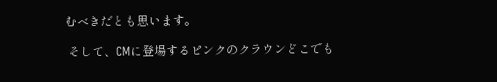むべきだとも思います。

 そして、CMに登場するピンクのクラウンどこでも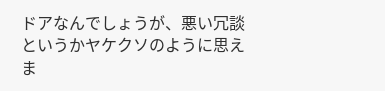ドアなんでしょうが、悪い冗談というかヤケクソのように思えま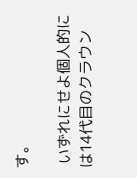す。

 いずれにせよ個人的には14代目のクラウン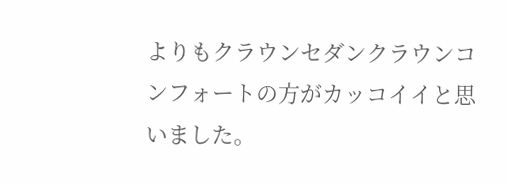よりもクラウンセダンクラウンコンフォートの方がカッコイイと思いました。